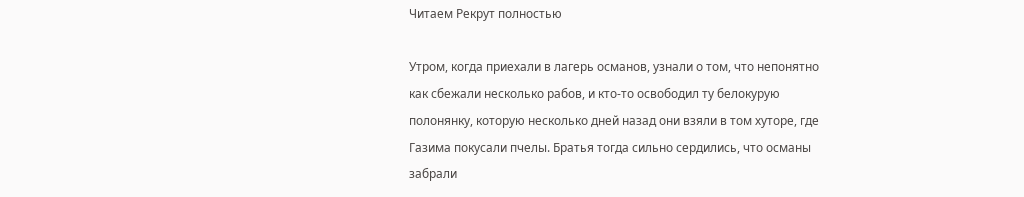Читаем Рекрут полностью

Утром, когда приехали в лагерь османов, узнали о том, что непонятно как сбежали несколько рабов, и кто-то освободил ту белокурую полонянку, которую несколько дней назад они взяли в том хуторе, где Газима покусали пчелы. Братья тогда сильно сердились, что османы забрали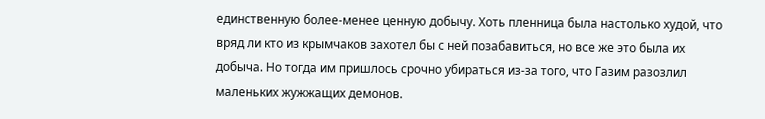единственную более-менее ценную добычу. Хоть пленница была настолько худой, что вряд ли кто из крымчаков захотел бы с ней позабавиться, но все же это была их добыча. Но тогда им пришлось срочно убираться из-за того, что Газим разозлил маленьких жужжащих демонов.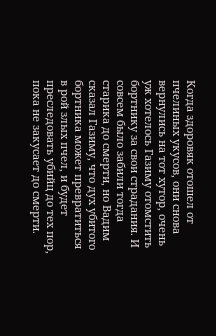Когда здоровяк отошел от пчелиных укусов, они снова вернулись на тот хутор, очень уж хотелось Газиму отомстить бортнику за свои страдания. И совсем было забили тогда старика до смерти, но Вадим сказал Газиму, что дух убитого бортника может превратиться в рой злых пчел, и будет преследовать убийц до тех пор, пока не закусает до смерти.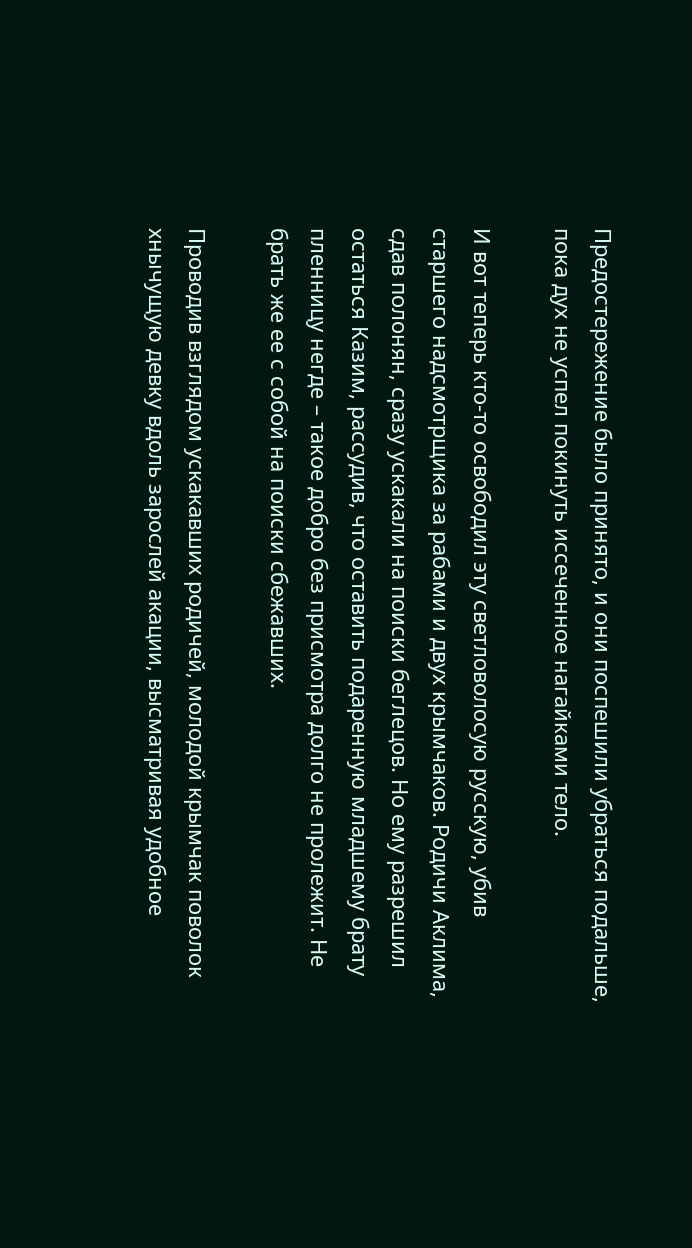Предостережение было принято, и они поспешили убраться подальше, пока дух не успел покинуть иссеченное нагайками тело.

И вот теперь кто-то освободил эту светловолосую русскую, убив старшего надсмотрщика за рабами и двух крымчаков. Родичи Аклима, сдав полонян, сразу ускакали на поиски беглецов. Но ему разрешил остаться Казим, рассудив, что оставить подаренную младшему брату пленницу негде – такое добро без присмотра долго не пролежит. Не брать же ее с собой на поиски сбежавших.

Проводив взглядом ускакавших родичей, молодой крымчак поволок хнычущую девку вдоль зарослей акации, высматривая удобное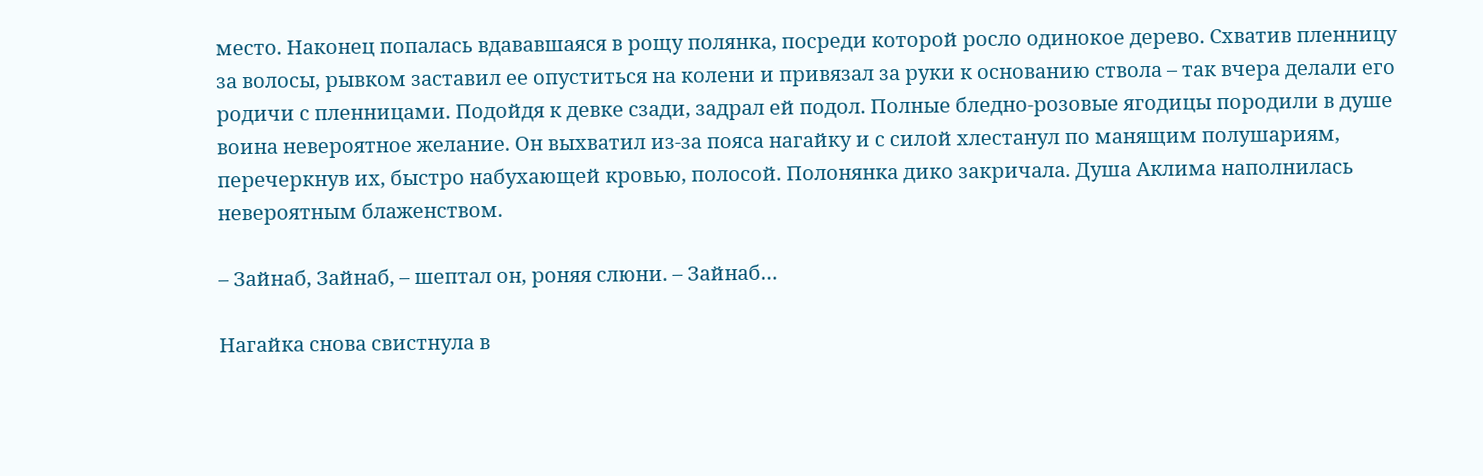место. Наконец попалась вдававшаяся в рощу полянка, посреди которой росло одинокое дерево. Схватив пленницу за волосы, рывком заставил ее опуститься на колени и привязал за руки к основанию ствола – так вчера делали его родичи с пленницами. Подойдя к девке сзади, задрал ей подол. Полные бледно-розовые ягодицы породили в душе воина невероятное желание. Он выхватил из-за пояса нагайку и с силой хлестанул по манящим полушариям, перечеркнув их, быстро набухающей кровью, полосой. Полонянка дико закричала. Душа Аклима наполнилась невероятным блаженством.

– Зайнаб, Зайнаб, – шептал он, роняя слюни. – Зайнаб…

Нагайка снова свистнула в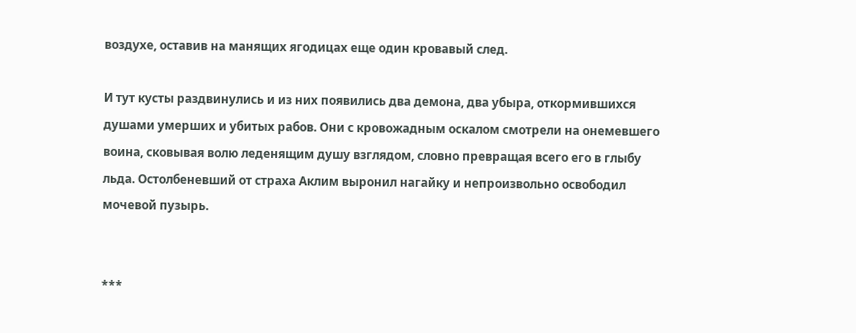воздухе, оставив на манящих ягодицах еще один кровавый след.

И тут кусты раздвинулись и из них появились два демона, два убыра, откормившихся душами умерших и убитых рабов. Они с кровожадным оскалом смотрели на онемевшего воина, сковывая волю леденящим душу взглядом, словно превращая всего его в глыбу льда. Остолбеневший от страха Аклим выронил нагайку и непроизвольно освободил мочевой пузырь.


***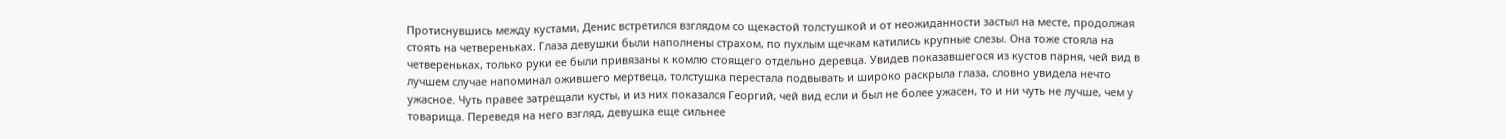Протиснувшись между кустами, Денис встретился взглядом со щекастой толстушкой и от неожиданности застыл на месте, продолжая стоять на четвереньках. Глаза девушки были наполнены страхом, по пухлым щечкам катились крупные слезы. Она тоже стояла на четвереньках, только руки ее были привязаны к комлю стоящего отдельно деревца. Увидев показавшегося из кустов парня, чей вид в лучшем случае напоминал ожившего мертвеца, толстушка перестала подвывать и широко раскрыла глаза, словно увидела нечто ужасное. Чуть правее затрещали кусты, и из них показался Георгий, чей вид если и был не более ужасен, то и ни чуть не лучше, чем у товарища. Переведя на него взгляд, девушка еще сильнее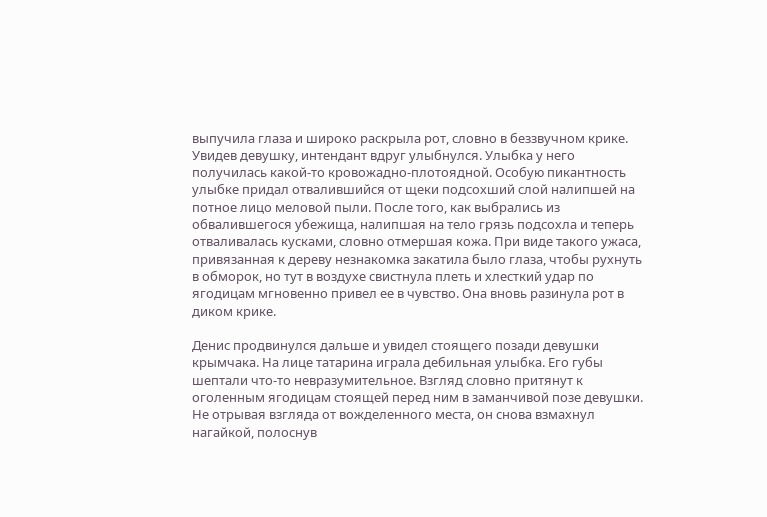выпучила глаза и широко раскрыла рот, словно в беззвучном крике. Увидев девушку, интендант вдруг улыбнулся. Улыбка у него получилась какой-то кровожадно-плотоядной. Особую пикантность улыбке придал отвалившийся от щеки подсохший слой налипшей на потное лицо меловой пыли. После того, как выбрались из обвалившегося убежища, налипшая на тело грязь подсохла и теперь отваливалась кусками, словно отмершая кожа. При виде такого ужаса, привязанная к дереву незнакомка закатила было глаза, чтобы рухнуть в обморок, но тут в воздухе свистнула плеть и хлесткий удар по ягодицам мгновенно привел ее в чувство. Она вновь разинула рот в диком крике.

Денис продвинулся дальше и увидел стоящего позади девушки крымчака. На лице татарина играла дебильная улыбка. Его губы шептали что-то невразумительное. Взгляд словно притянут к оголенным ягодицам стоящей перед ним в заманчивой позе девушки. Не отрывая взгляда от вожделенного места, он снова взмахнул нагайкой, полоснув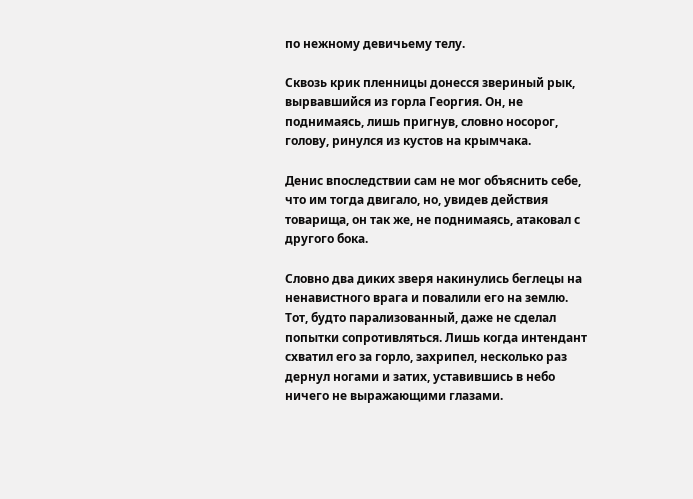по нежному девичьему телу.

Сквозь крик пленницы донесся звериный рык, вырвавшийся из горла Георгия. Он, не поднимаясь, лишь пригнув, словно носорог, голову, ринулся из кустов на крымчака.

Денис впоследствии сам не мог объяснить себе, что им тогда двигало, но, увидев действия товарища, он так же, не поднимаясь, атаковал с другого бока.

Словно два диких зверя накинулись беглецы на ненавистного врага и повалили его на землю. Тот, будто парализованный, даже не сделал попытки сопротивляться. Лишь когда интендант схватил его за горло, захрипел, несколько раз дернул ногами и затих, уставившись в небо ничего не выражающими глазами.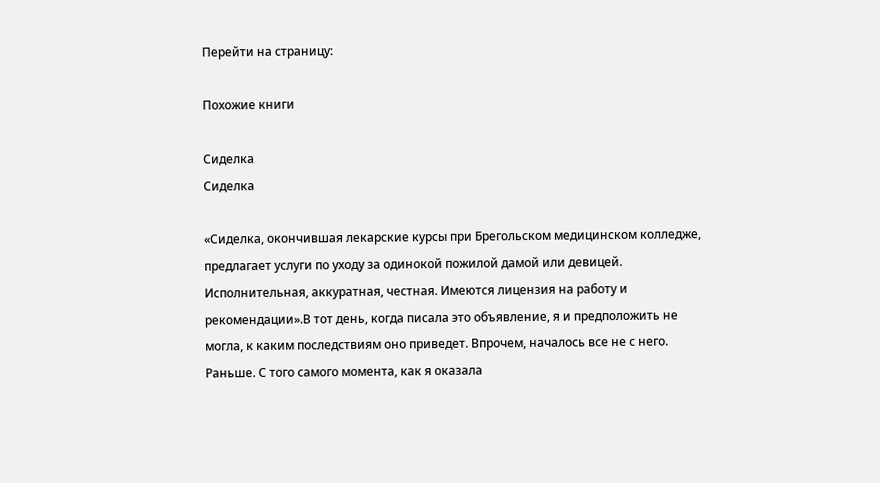Перейти на страницу:

Похожие книги

Сиделка
Сиделка

«Сиделка, окончившая лекарские курсы при Брегольском медицинском колледже, предлагает услуги по уходу за одинокой пожилой дамой или девицей. Исполнительная, аккуратная, честная. Имеются лицензия на работу и рекомендации».В тот день, когда писала это объявление, я и предположить не могла, к каким последствиям оно приведет. Впрочем, началось все не с него. Раньше. С того самого момента, как я оказала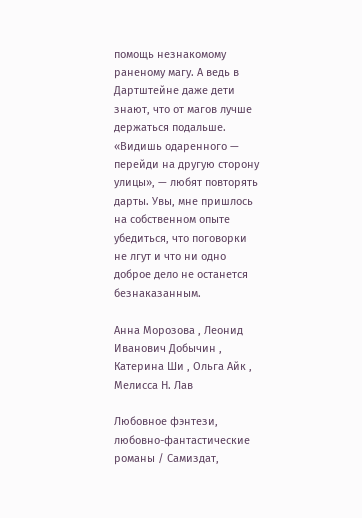помощь незнакомому раненому магу. А ведь в Дартштейне даже дети знают, что от магов лучше держаться подальше. «Видишь одаренного — перейди на другую сторону улицы», — любят повторять дарты. Увы, мне пришлось на собственном опыте убедиться, что поговорки не лгут и что ни одно доброе дело не останется безнаказанным.

Анна Морозова , Леонид Иванович Добычин , Катерина Ши , Ольга Айк , Мелисса Н. Лав

Любовное фэнтези, любовно-фантастические романы / Самиздат,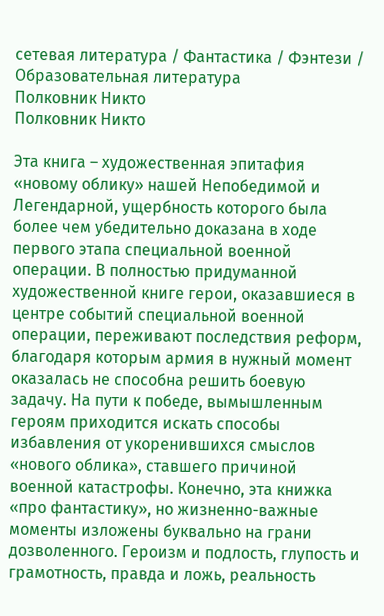сетевая литература / Фантастика / Фэнтези / Образовательная литература
Полковник Никто
Полковник Никто

Эта книга – художественная эпитафия «новому облику» нашей Непобедимой и Легендарной, ущербность которого была более чем убедительно доказана в ходе первого этапа специальной военной операции. В полностью придуманной художественной книге герои, оказавшиеся в центре событий специальной военной операции, переживают последствия реформ, благодаря которым армия в нужный момент оказалась не способна решить боевую задачу. На пути к победе, вымышленным героям приходится искать способы избавления от укоренившихся смыслов «нового облика», ставшего причиной военной катастрофы. Конечно, эта книжка «про фантастику», но жизненно-важные моменты изложены буквально на грани дозволенного. Героизм и подлость, глупость и грамотность, правда и ложь, реальность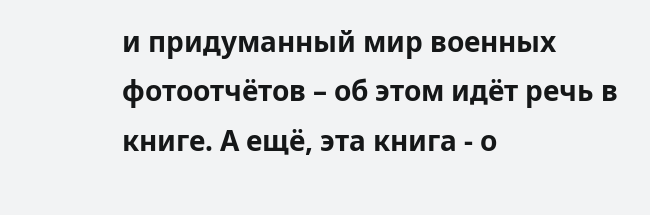и придуманный мир военных фотоотчётов – об этом идёт речь в книге. А ещё, эта книга - о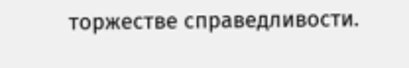торжестве справедливости.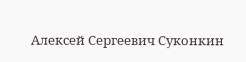Алексей Сергеевич Суконкин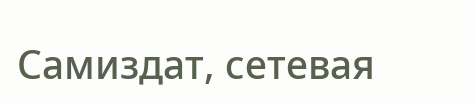Самиздат, сетевая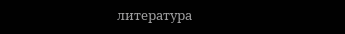литература